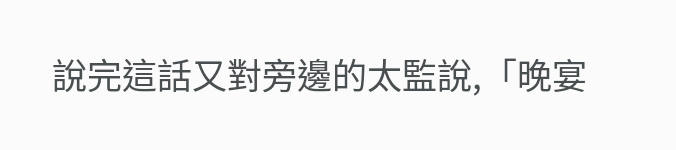說完這話又對旁邊的太監說,「晚宴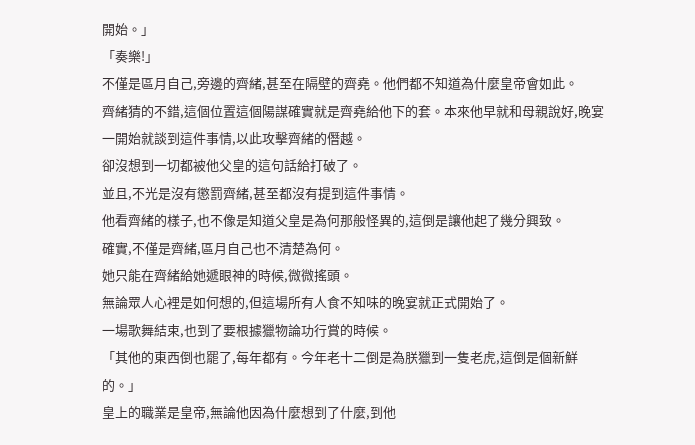開始。」
「奏樂!」
不僅是區月自己,旁邊的齊緒,甚至在隔壁的齊堯。他們都不知道為什麼皇帝會如此。
齊緒猜的不錯,這個位置這個陽謀確實就是齊堯給他下的套。本來他早就和母親說好,晚宴一開始就談到這件事情,以此攻擊齊緒的僭越。
卻沒想到一切都被他父皇的這句話給打破了。
並且,不光是沒有懲罰齊緒,甚至都沒有提到這件事情。
他看齊緒的樣子,也不像是知道父皇是為何那般怪異的,這倒是讓他起了幾分興致。
確實,不僅是齊緒,區月自己也不清楚為何。
她只能在齊緒給她遞眼神的時候,微微搖頭。
無論眾人心裡是如何想的,但這場所有人食不知味的晚宴就正式開始了。
一場歌舞結束,也到了要根據獵物論功行賞的時候。
「其他的東西倒也罷了,每年都有。今年老十二倒是為朕獵到一隻老虎,這倒是個新鮮的。」
皇上的職業是皇帝,無論他因為什麼想到了什麼,到他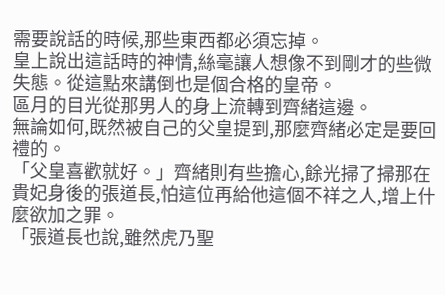需要說話的時候,那些東西都必須忘掉。
皇上說出這話時的神情,絲毫讓人想像不到剛才的些微失態。從這點來講倒也是個合格的皇帝。
區月的目光從那男人的身上流轉到齊緒這邊。
無論如何,既然被自己的父皇提到,那麼齊緒必定是要回禮的。
「父皇喜歡就好。」齊緒則有些擔心,餘光掃了掃那在貴妃身後的張道長,怕這位再給他這個不祥之人,增上什麼欲加之罪。
「張道長也說,雖然虎乃聖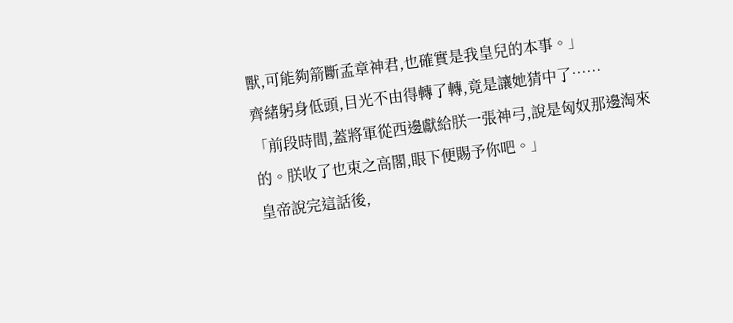獸,可能夠箭斷孟章神君,也確實是我皇兒的本事。」
齊緒躬身低頭,目光不由得轉了轉,竟是讓她猜中了……
「前段時間,蓋將軍從西邊獻給朕一張神弓,說是匈奴那邊淘來的。朕收了也束之高閣,眼下便賜予你吧。」
皇帝說完這話後,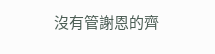沒有管謝恩的齊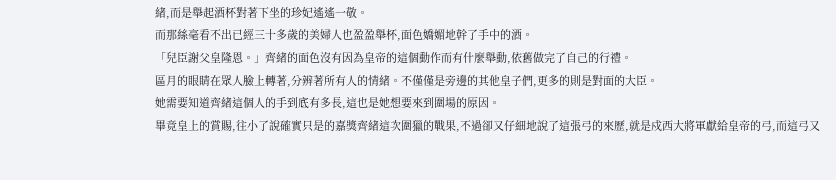緒,而是舉起酒杯對著下坐的珍妃遙遙一敬。
而那絲毫看不出已經三十多歲的美婦人也盈盈舉杯,面色嬌媚地幹了手中的酒。
「兒臣謝父皇隆恩。」齊緒的面色沒有因為皇帝的這個動作而有什麼舉動,依舊做完了自己的行禮。
區月的眼睛在眾人臉上轉著,分辨著所有人的情緒。不僅僅是旁邊的其他皇子們,更多的則是對面的大臣。
她需要知道齊緒這個人的手到底有多長,這也是她想要來到圍場的原因。
畢竟皇上的賞賜,往小了說確實只是的嘉獎齊緒這次圍獵的戰果,不過卻又仔細地說了這張弓的來歷,就是戍西大將軍獻給皇帝的弓,而這弓又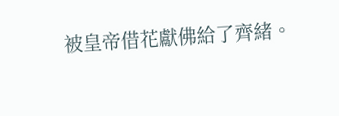被皇帝借花獻佛給了齊緒。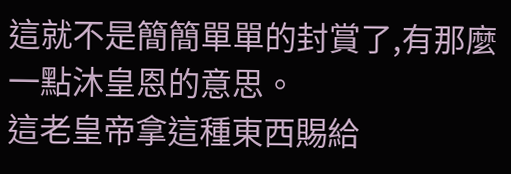這就不是簡簡單單的封賞了,有那麼一點沐皇恩的意思。
這老皇帝拿這種東西賜給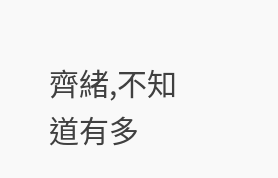齊緒,不知道有多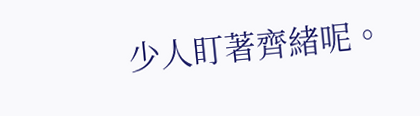少人盯著齊緒呢。